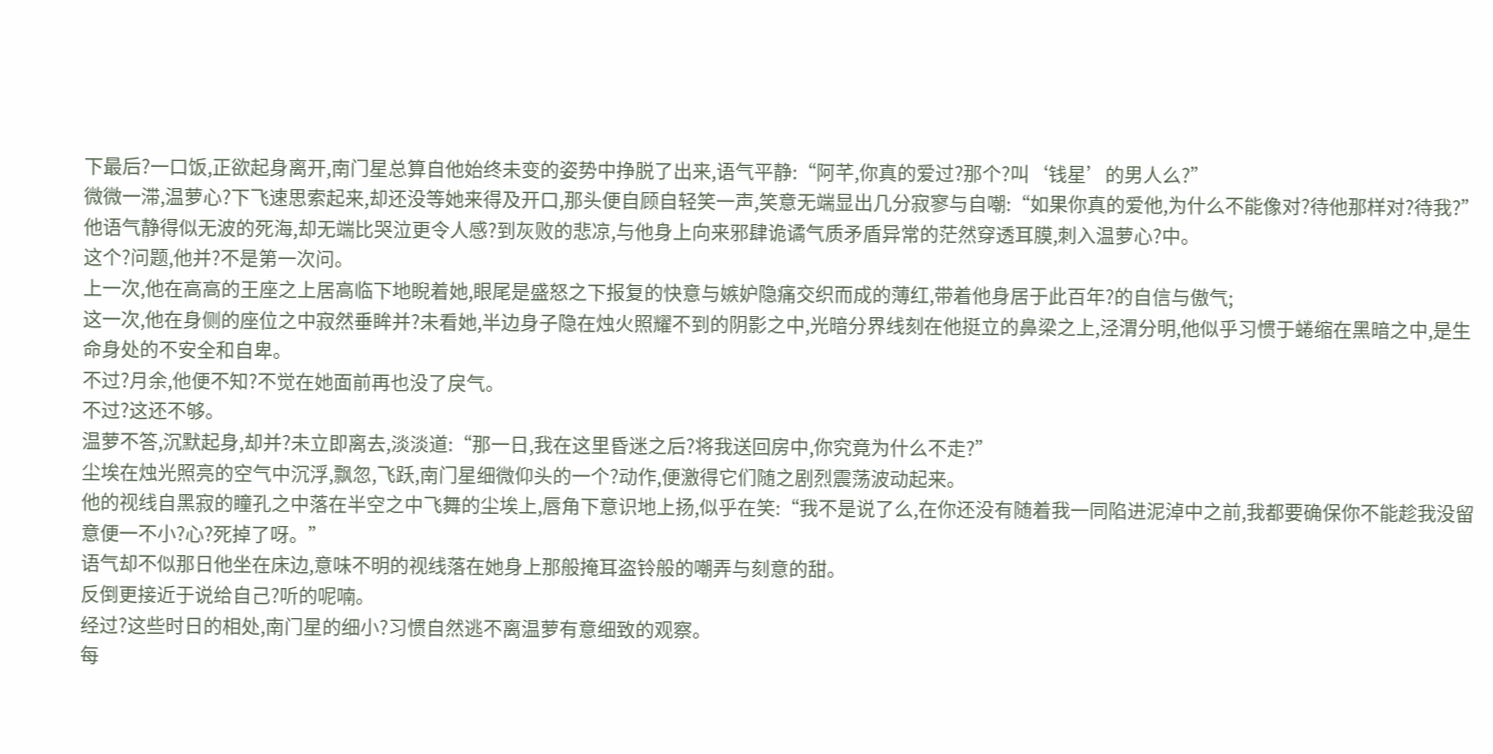下最后?一口饭,正欲起身离开,南门星总算自他始终未变的姿势中挣脱了出来,语气平静:“阿芊,你真的爱过?那个?叫‘钱星’的男人么?”
微微一滞,温萝心?下飞速思索起来,却还没等她来得及开口,那头便自顾自轻笑一声,笑意无端显出几分寂寥与自嘲:“如果你真的爱他,为什么不能像对?待他那样对?待我?”
他语气静得似无波的死海,却无端比哭泣更令人感?到灰败的悲凉,与他身上向来邪肆诡谲气质矛盾异常的茫然穿透耳膜,刺入温萝心?中。
这个?问题,他并?不是第一次问。
上一次,他在高高的王座之上居高临下地睨着她,眼尾是盛怒之下报复的快意与嫉妒隐痛交织而成的薄红,带着他身居于此百年?的自信与傲气;
这一次,他在身侧的座位之中寂然垂眸并?未看她,半边身子隐在烛火照耀不到的阴影之中,光暗分界线刻在他挺立的鼻梁之上,泾渭分明,他似乎习惯于蜷缩在黑暗之中,是生命身处的不安全和自卑。
不过?月余,他便不知?不觉在她面前再也没了戾气。
不过?这还不够。
温萝不答,沉默起身,却并?未立即离去,淡淡道:“那一日,我在这里昏迷之后?将我送回房中,你究竟为什么不走?”
尘埃在烛光照亮的空气中沉浮,飘忽,飞跃,南门星细微仰头的一个?动作,便激得它们随之剧烈震荡波动起来。
他的视线自黑寂的瞳孔之中落在半空之中飞舞的尘埃上,唇角下意识地上扬,似乎在笑:“我不是说了么,在你还没有随着我一同陷进泥淖中之前,我都要确保你不能趁我没留意便一不小?心?死掉了呀。”
语气却不似那日他坐在床边,意味不明的视线落在她身上那般掩耳盗铃般的嘲弄与刻意的甜。
反倒更接近于说给自己?听的呢喃。
经过?这些时日的相处,南门星的细小?习惯自然逃不离温萝有意细致的观察。
每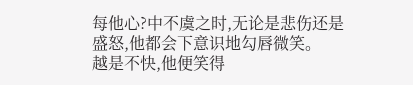每他心?中不虞之时,无论是悲伤还是盛怒,他都会下意识地勾唇微笑。
越是不快,他便笑得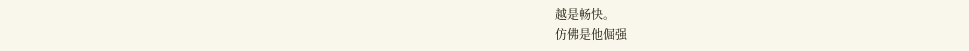越是畅快。
仿佛是他倔强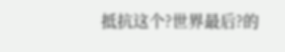抵抗这个?世界最后?的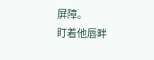屏障。
盯着他唇畔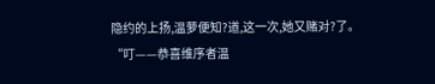隐约的上扬,温萝便知?道,这一次,她又赌对?了。
“叮——恭喜维序者温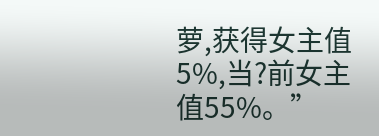萝,获得女主值5%,当?前女主值55%。”